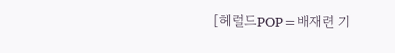[헤럴드POP=배재련 기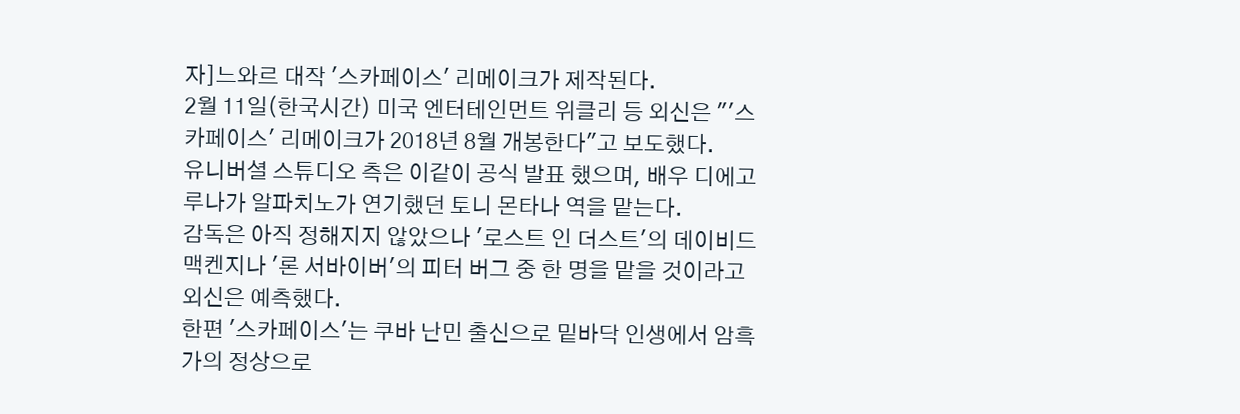자]느와르 대작 '스카페이스' 리메이크가 제작된다.
2월 11일(한국시간) 미국 엔터테인먼트 위클리 등 외신은 "'스카페이스' 리메이크가 2018년 8월 개봉한다"고 보도했다.
유니버셜 스튜디오 측은 이같이 공식 발표 했으며, 배우 디에고 루나가 알파치노가 연기했던 토니 몬타나 역을 맡는다.
감독은 아직 정해지지 않았으나 '로스트 인 더스트'의 데이비드 맥켄지나 '론 서바이버'의 피터 버그 중 한 명을 맡을 것이라고 외신은 예측했다.
한편 '스카페이스'는 쿠바 난민 출신으로 밑바닥 인생에서 암흑가의 정상으로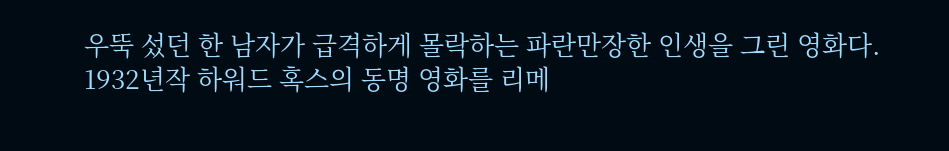우뚝 섰던 한 남자가 급격하게 몰락하는 파란만장한 인생을 그린 영화다. 1932년작 하워드 혹스의 동명 영화를 리메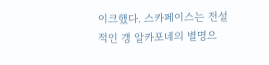이크했다. 스카페이스는 전설적인 갱 알카포네의 별명으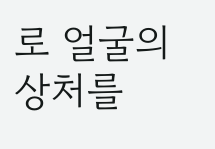로 얼굴의 상처를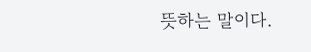뜻하는 말이다.